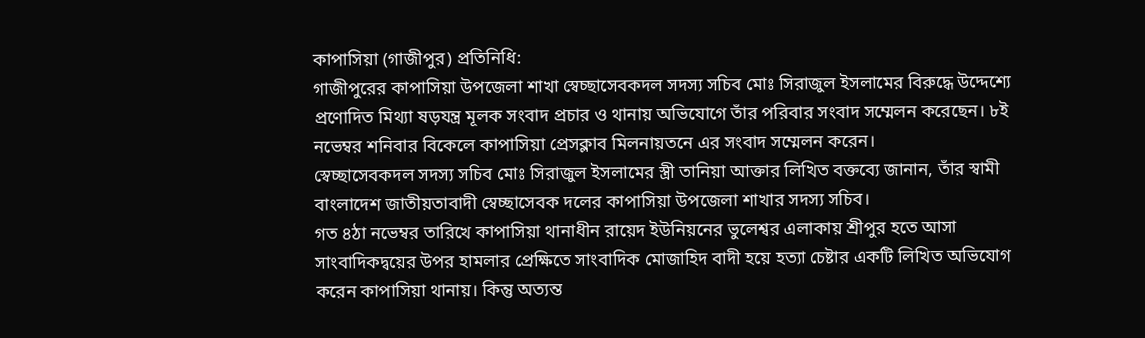কাপাসিয়া (গাজীপুর) প্রতিনিধি:
গাজীপুরের কাপাসিয়া উপজেলা শাখা স্বেচ্ছাসেবকদল সদস্য সচিব মোঃ সিরাজুল ইসলামের বিরুদ্ধে উদ্দেশ্যে প্রণোদিত মিথ্যা ষড়যন্ত্র মূলক সংবাদ প্রচার ও থানায় অভিযোগে তাঁর পরিবার সংবাদ সম্মেলন করেছেন। ৮ই নভেম্বর শনিবার বিকেলে কাপাসিয়া প্রেসক্লাব মিলনায়তনে এর সংবাদ সম্মেলন করেন।
স্বেচ্ছাসেবকদল সদস্য সচিব মোঃ সিরাজুল ইসলামের স্ত্রী তানিয়া আক্তার লিখিত বক্তব্যে জানান, তাঁর স্বামী বাংলাদেশ জাতীয়তাবাদী স্বেচ্ছাসেবক দলের কাপাসিয়া উপজেলা শাখার সদস্য সচিব।
গত ৪ঠা নভেম্বর তারিখে কাপাসিয়া থানাধীন রায়েদ ইউনিয়নের ভুলেশ্বর এলাকায় শ্রীপুর হতে আসা সাংবাদিকদ্বয়ের উপর হামলার প্রেক্ষিতে সাংবাদিক মোজাহিদ বাদী হয়ে হত্যা চেষ্টার একটি লিখিত অভিযোগ করেন কাপাসিয়া থানায়। কিন্তু অত্যন্ত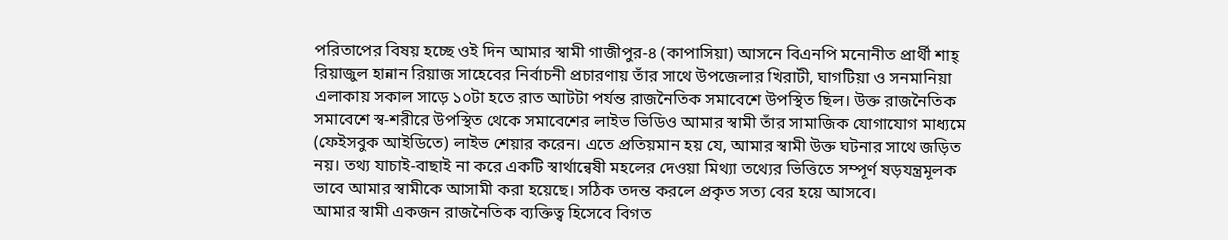পরিতাপের বিষয় হচ্ছে ওই দিন আমার স্বামী গাজীপুর-৪ (কাপাসিয়া) আসনে বিএনপি মনোনীত প্রার্থী শাহ্ রিয়াজুল হান্নান রিয়াজ সাহেবের নির্বাচনী প্রচারণায় তাঁর সাথে উপজেলার খিরাটী, ঘাগটিয়া ও সনমানিয়া এলাকায় সকাল সাড়ে ১০টা হতে রাত আটটা পর্যন্ত রাজনৈতিক সমাবেশে উপস্থিত ছিল। উক্ত রাজনৈতিক সমাবেশে স্ব-শরীরে উপস্থিত থেকে সমাবেশের লাইভ ভিডিও আমার স্বামী তাঁর সামাজিক যোগাযোগ মাধ্যমে (ফেইসবুক আইডিতে) লাইভ শেয়ার করেন। এতে প্রতিয়মান হয় যে, আমার স্বামী উক্ত ঘটনার সাথে জড়িত নয়। তথ্য যাচাই-বাছাই না করে একটি স্বার্থান্বেষী মহলের দেওয়া মিথ্যা তথ্যের ভিত্তিতে সম্পূর্ণ ষড়যন্ত্রমূলক ভাবে আমার স্বামীকে আসামী করা হয়েছে। সঠিক তদন্ত করলে প্রকৃত সত্য বের হয়ে আসবে।
আমার স্বামী একজন রাজনৈতিক ব্যক্তিত্ব হিসেবে বিগত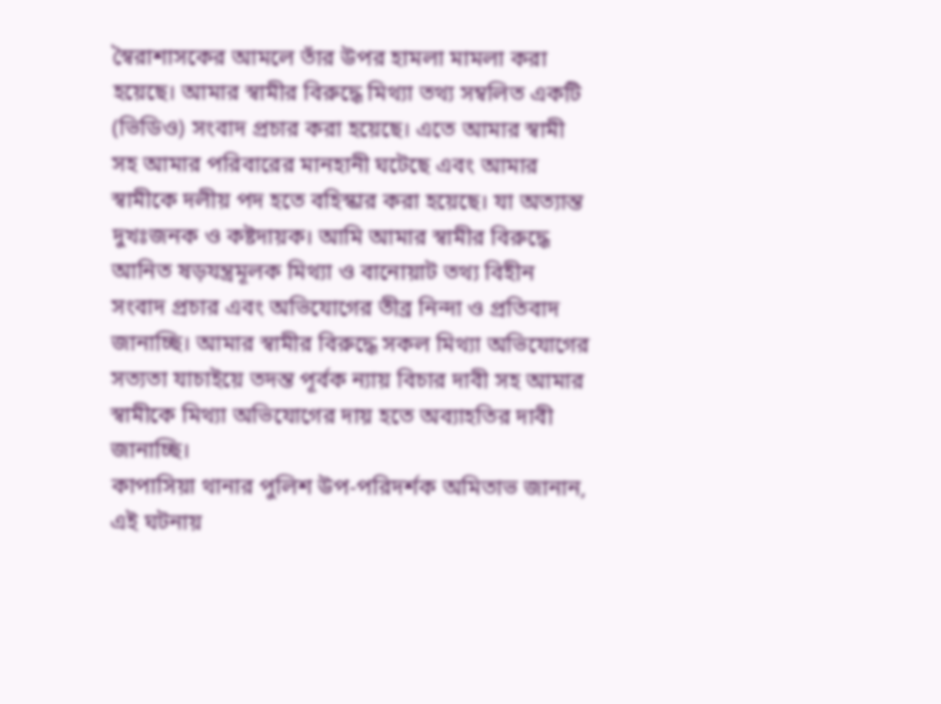স্বৈরাশাসকের আমলে তাঁর উপর হামলা মামলা করা হয়েছে। আমার স্বামীর বিরুদ্ধে মিথ্যা তথ্য সম্বলিত একটি (ভিডিও) সংবাদ প্রচার করা হয়েছে। এতে আমার স্বামী সহ আমার পরিবারের মানহানী ঘটেছে এবং আমার স্বামীকে দলীয় পদ হতে বহিস্কার করা হয়েছে। যা অত্যান্ত দুখঃজনক ও কষ্টদায়ক। আমি আমার স্বামীর বিরুদ্ধে আনিত ষড়যন্ত্রমূলক মিথ্যা ও বানোয়াট তথ্য বিহীন সংবাদ প্রচার এবং অভিযোগের তীব্র নিন্দা ও প্রতিবাদ জানাচ্ছি। আমার স্বামীর বিরুদ্ধে সকল মিথ্যা অভিযোগের সত্যতা যাচাইয়ে তদন্ত পূর্বক ন্যায় বিচার দাবী সহ আমার স্বামীকে মিথ্যা অভিযোগের দায় হতে অব্যাহতির দাবী জানাচ্ছি।
কাপাসিয়া থানার পুলিশ উপ-পরিদর্শক অমিতাভ জানান, এই ঘটনায়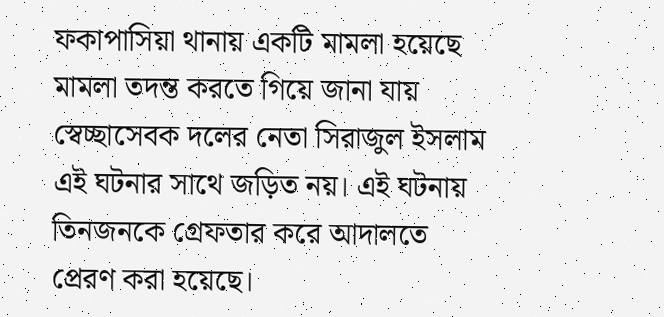ফকাপাসিয়া থানায় একটি মামলা হয়েছে মামলা তদন্ত করতে গিয়ে জানা যায় স্বেচ্ছাসেবক দলের নেতা সিরাজুল ইসলাম এই ঘটনার সাথে জড়িত নয়। এই ঘটনায় তিনজনকে গ্রেফতার করে আদালতে প্রেরণ করা হয়েছে।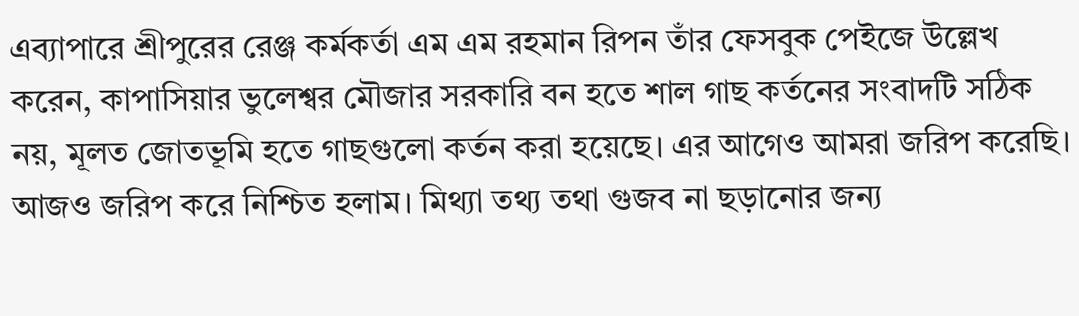এব্যাপারে শ্রীপুরের রেঞ্জ কর্মকর্তা এম এম রহমান রিপন তাঁর ফেসবুক পেইজে উল্লেখ করেন, কাপাসিয়ার ভুলেশ্বর মৌজার সরকারি বন হতে শাল গাছ কর্তনের সংবাদটি সঠিক নয়, মূলত জোতভূমি হতে গাছগুলো কর্তন করা হয়েছে। এর আগেও আমরা জরিপ করেছি। আজও জরিপ করে নিশ্চিত হলাম। মিথ্যা তথ্য তথা গুজব না ছড়ানোর জন্য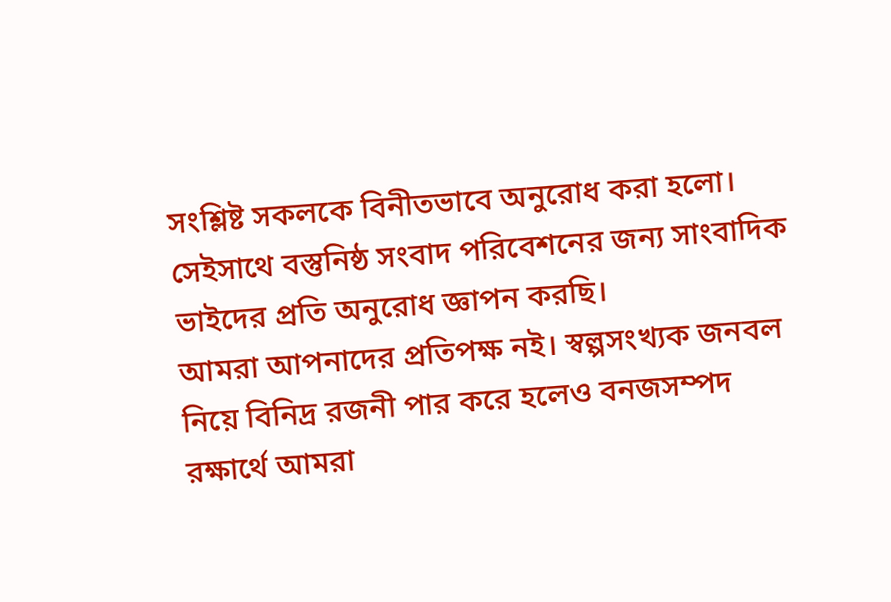সংশ্লিষ্ট সকলকে বিনীতভাবে অনুরোধ করা হলো। সেইসাথে বস্তুনিষ্ঠ সংবাদ পরিবেশনের জন্য সাংবাদিক ভাইদের প্রতি অনুরোধ জ্ঞাপন করছি।
আমরা আপনাদের প্রতিপক্ষ নই। স্বল্পসংখ্যক জনবল নিয়ে বিনিদ্র রজনী পার করে হলেও বনজসম্পদ রক্ষার্থে আমরা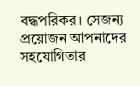বদ্ধপরিকর। সেজন্য প্রয়োজন আপনাদের সহযোগিতার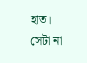হাত। সেটা না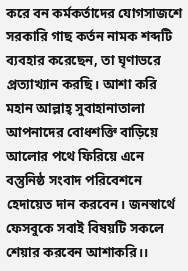করে বন কর্মকর্তাদের যোগসাজশে সরকারি গাছ কর্তন নামক শব্দটি ব্যবহার করেছেন, তা ঘৃণাভরে প্রত্যাখ্যান করছি। আশা করি মহান আল্লাহ্ সুবাহানাতালা আপনাদের বোধশক্তি বাড়িয়ে আলোর পথে ফিরিয়ে এনে বস্তুনিষ্ঠ সংবাদ পরিবেশনে হেদায়েত দান করবেন। জনস্বার্থে ফেসবুকে সবাই বিষয়টি সকলে শেয়ার করবেন আশাকরি।।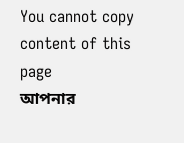You cannot copy content of this page
আপনার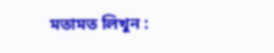মতামত লিখুন :